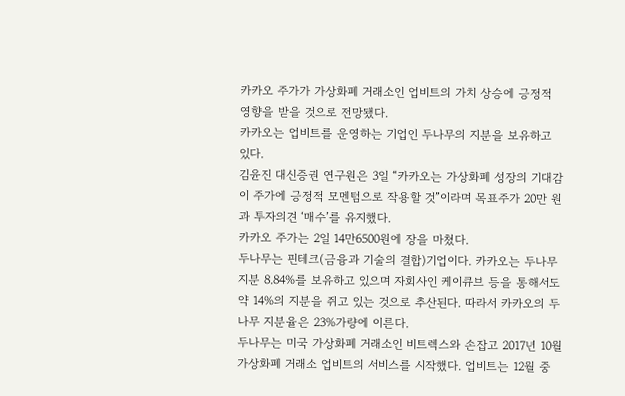카카오 주가가 가상화폐 거래소인 업비트의 가치 상승에 긍정적 영향을 받을 것으로 전망됐다.
카카오는 업비트를 운영하는 기업인 두나무의 지분을 보유하고 있다.
김윤진 대신증권 연구원은 3일 “카카오는 가상화폐 성장의 기대감이 주가에 긍정적 모멘텀으로 작용할 것”이라며 목표주가 20만 원과 투자의견 ‘매수’를 유지했다.
카카오 주가는 2일 14만6500원에 장을 마쳤다.
두나무는 핀테크(금융과 기술의 결합)기업이다. 카카오는 두나무 지분 8.84%를 보유하고 있으며 자회사인 케이큐브 등을 통해서도 약 14%의 지분을 쥐고 있는 것으로 추산된다. 따라서 카카오의 두나무 지분율은 23%가량에 이른다.
두나무는 미국 가상화폐 거래소인 비트렉스와 손잡고 2017년 10월 가상화폐 거래소 업비트의 서비스를 시작했다. 업비트는 12월 중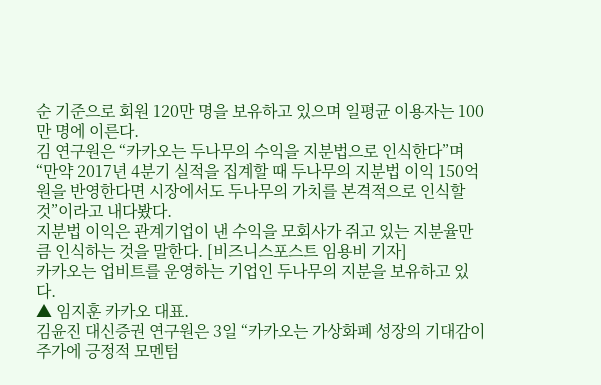순 기준으로 회원 120만 명을 보유하고 있으며 일평균 이용자는 100만 명에 이른다.
김 연구원은 “카카오는 두나무의 수익을 지분법으로 인식한다”며 “만약 2017년 4분기 실적을 집계할 때 두나무의 지분법 이익 150억 원을 반영한다면 시장에서도 두나무의 가치를 본격적으로 인식할 것”이라고 내다봤다.
지분법 이익은 관계기업이 낸 수익을 모회사가 쥐고 있는 지분율만큼 인식하는 것을 말한다. [비즈니스포스트 임용비 기자]
카카오는 업비트를 운영하는 기업인 두나무의 지분을 보유하고 있다.
▲ 임지훈 카카오 대표.
김윤진 대신증권 연구원은 3일 “카카오는 가상화폐 성장의 기대감이 주가에 긍정적 모멘텀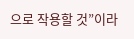으로 작용할 것”이라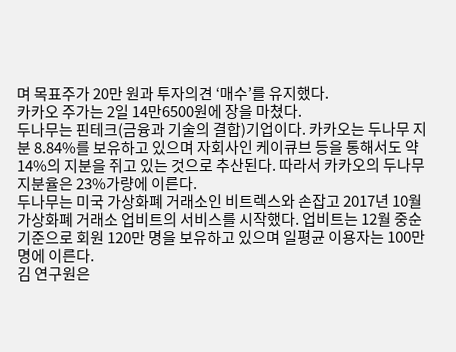며 목표주가 20만 원과 투자의견 ‘매수’를 유지했다.
카카오 주가는 2일 14만6500원에 장을 마쳤다.
두나무는 핀테크(금융과 기술의 결합)기업이다. 카카오는 두나무 지분 8.84%를 보유하고 있으며 자회사인 케이큐브 등을 통해서도 약 14%의 지분을 쥐고 있는 것으로 추산된다. 따라서 카카오의 두나무 지분율은 23%가량에 이른다.
두나무는 미국 가상화폐 거래소인 비트렉스와 손잡고 2017년 10월 가상화폐 거래소 업비트의 서비스를 시작했다. 업비트는 12월 중순 기준으로 회원 120만 명을 보유하고 있으며 일평균 이용자는 100만 명에 이른다.
김 연구원은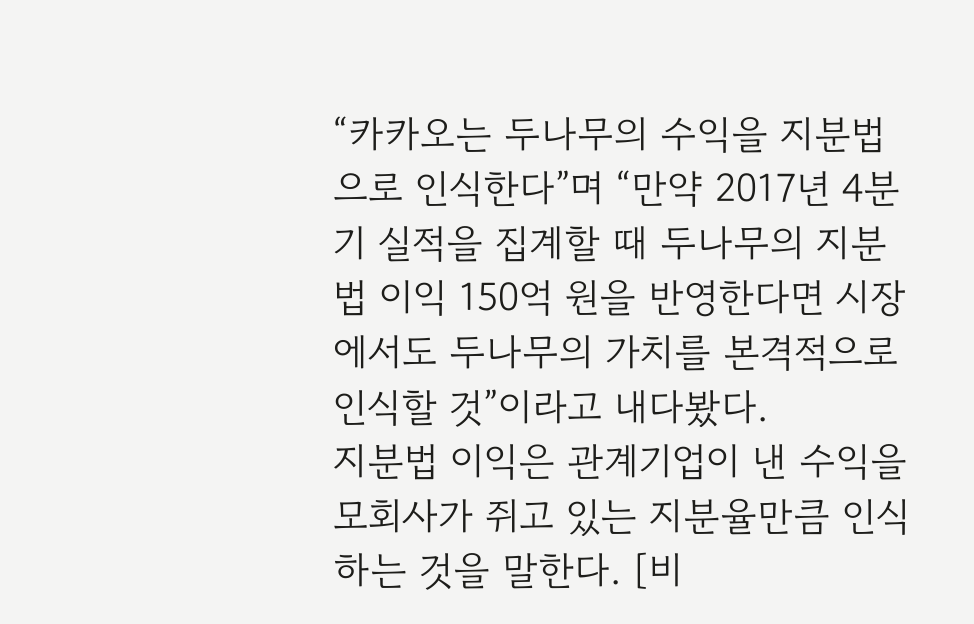“카카오는 두나무의 수익을 지분법으로 인식한다”며 “만약 2017년 4분기 실적을 집계할 때 두나무의 지분법 이익 150억 원을 반영한다면 시장에서도 두나무의 가치를 본격적으로 인식할 것”이라고 내다봤다.
지분법 이익은 관계기업이 낸 수익을 모회사가 쥐고 있는 지분율만큼 인식하는 것을 말한다. [비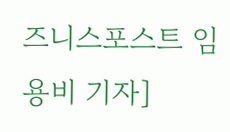즈니스포스트 임용비 기자]